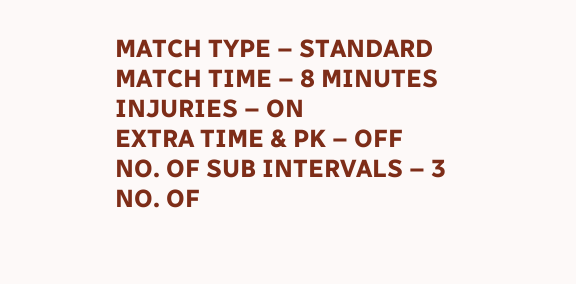MATCH TYPE – STANDARD
MATCH TIME – 8 MINUTES
INJURIES – ON
EXTRA TIME & PK – OFF
NO. OF SUB INTERVALS – 3
NO. OF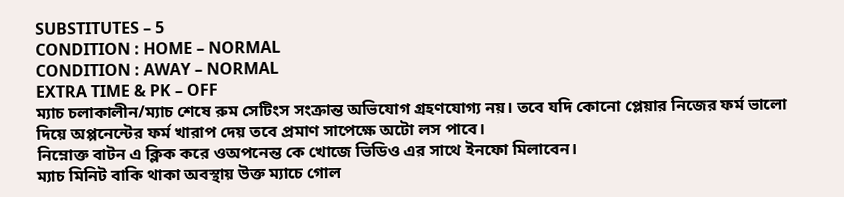SUBSTITUTES – 5
CONDITION : HOME – NORMAL
CONDITION : AWAY – NORMAL
EXTRA TIME & PK – OFF
ম্যাচ চলাকালীন/ম্যাচ শেষে রুম সেটিংস সংক্রান্ত অভিযোগ গ্রহণযোগ্য নয়। তবে যদি কোনো প্লেয়ার নিজের ফর্ম ভালো দিয়ে অপ্পনেন্টের ফর্ম খারাপ দেয় তবে প্রমাণ সাপেক্ষে অটো লস পাবে।
নিম্নোক্ত বাটন এ ক্লিক করে ওঅপনেন্ত কে খোজে ভিডিও এর সাথে ইনফো মিলাবেন।
ম্যাচ মিনিট বাকি থাকা অবস্থায় উক্ত ম্যাচে গোল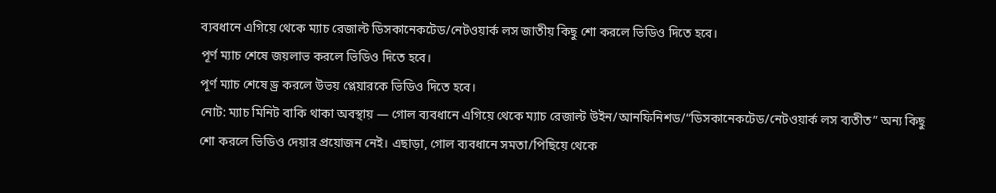ব্যবধানে এগিয়ে থেকে ম্যাচ রেজাল্ট ডিসকানেকটেড/নেটওয়ার্ক লস জাতীয় কিছু শো করলে ভিডিও দিতে হবে।
পূর্ণ ম্যাচ শেষে জয়লাভ করলে ভিডিও দিতে হবে।
পূর্ণ ম্যাচ শেষে ড্র করলে উভয় প্লেয়ারকে ভিডিও দিতে হবে।
নোট: ম্যাচ মিনিট বাকি থাকা অবস্থায় — গোল ব্যবধানে এগিয়ে থেকে ম্যাচ রেজাল্ট উইন/আনফিনিশড/“ডিসকানেকটেড/নেটওয়ার্ক লস ব্যতীত” অন্য কিছু শো করলে ভিডিও দেয়ার প্রয়োজন নেই। এছাড়া, গোল ব্যবধানে সমতা/পিছিয়ে থেকে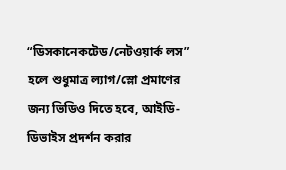“ডিসকানেকটেড/নেটওয়ার্ক লস” হলে শুধুমাত্র ল্যাগ/স্লো প্রমাণের জন্য ভিডিও দিতে হবে, আইডি-ডিভাইস প্রদর্শন করার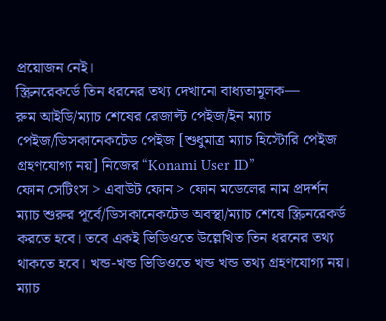প্রয়োজন নেই।
স্ক্রিনরেকর্ডে তিন ধরনের তথ্য দেখানো বাধ্যতামূলক—
রুম আইডি/ম্যাচ শেষের রেজাল্ট পেইজ/ইন ম্যাচ পেইজ/ডিসকানেকটেড পেইজ [শুধুমাত্র ম্যাচ হিস্টোরি পেইজ গ্রহণযোগ্য নয়] নিজের “Konami User ID”
ফোন সেটিংস > এবাউট ফোন > ফোন মডেলের নাম প্রদর্শন
ম্যাচ শুরুর পূর্বে/ডিসকানেকটেড অবস্থা/ম্যাচ শেষে স্ক্রিনরেকর্ড করতে হবে। তবে একই ভিডিওতে উল্লেখিত তিন ধরনের তথ্য থাকতে হবে। খন্ড-খন্ড ভিডিওতে খন্ড খন্ড তথ্য গ্রহণযোগ্য নয়।
ম্যাচ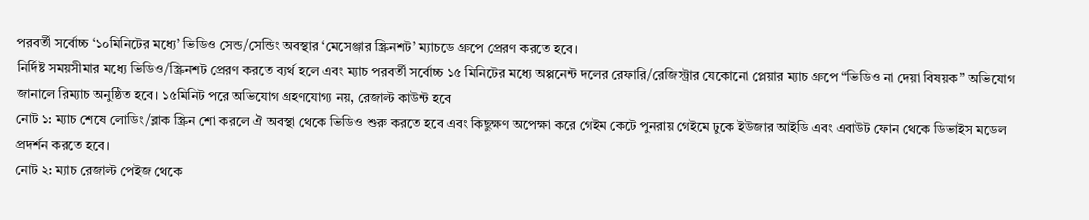পরবর্তী সর্বোচ্চ ‘১০মিনিটের মধ্যে’ ভিডিও সেন্ড/সেন্ডিং অবস্থার ‘মেসেঞ্জার স্ক্রিনশট’ ম্যাচডে গ্রুপে প্রেরণ করতে হবে।
নির্দিষ্ট সময়সীমার মধ্যে ভিডিও/স্ক্রিনশট প্রেরণ করতে ব্যর্থ হলে এবং ম্যাচ পরবর্তী সর্বোচ্চ ১৫ মিনিটের মধ্যে অপ্পনেন্ট দলের রেফারি/রেজিস্ট্রার যেকোনো প্লেয়ার ম্যাচ গ্রুপে “ভিডিও না দেয়া বিষয়ক” অভিযোগ জানালে রিম্যাচ অনুষ্ঠিত হবে। ১৫মিনিট পরে অভিযোগ গ্রহণযোগ্য নয়, রেজাল্ট কাউন্ট হবে
নোট ১: ম্যাচ শেষে লোডিং/ব্লাক স্ক্রিন শো করলে ঐ অবস্থা থেকে ভিডিও শুরু করতে হবে এবং কিছুক্ষণ অপেক্ষা করে গেইম কেটে পুনরায় গেইমে ঢুকে ইউজার আইডি এবং এবাউট ফোন থেকে ডিভাইস মডেল প্রদর্শন করতে হবে।
নোট ২: ম্যাচ রেজাল্ট পেইজ থেকে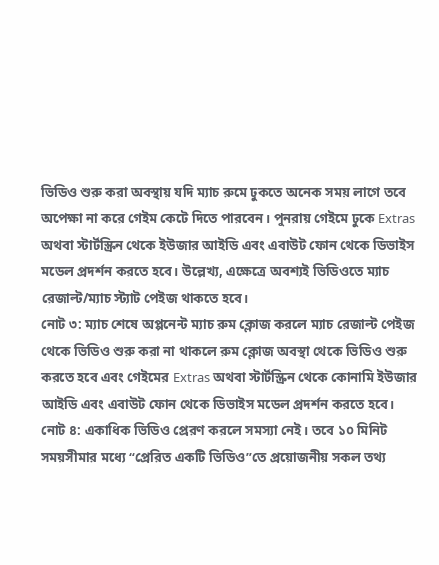ভিডিও শুরু করা অবস্থায় যদি ম্যাচ রুমে ঢুকতে অনেক সময় লাগে তবে অপেক্ষা না করে গেইম কেটে দিতে পারবেন। পুনরায় গেইমে ঢুকে Extras অথবা স্টার্টস্ক্রিন থেকে ইউজার আইডি এবং এবাউট ফোন থেকে ডিভাইস মডেল প্রদর্শন করতে হবে। উল্লেখ্য, এক্ষেত্রে অবশ্যই ভিডিওতে ম্যাচ রেজাল্ট/ম্যাচ স্ট্যাট পেইজ থাকতে হবে।
নোট ৩: ম্যাচ শেষে অপ্পনেন্ট ম্যাচ রুম ক্লোজ করলে ম্যাচ রেজাল্ট পেইজ থেকে ভিডিও শুরু করা না থাকলে রুম ক্লোজ অবস্থা থেকে ভিডিও শুরু করতে হবে এবং গেইমের Extras অথবা স্টার্টস্ক্রিন থেকে কোনামি ইউজার আইডি এবং এবাউট ফোন থেকে ডিভাইস মডেল প্রদর্শন করতে হবে।
নোট ৪: একাধিক ভিডিও প্রেরণ করলে সমস্যা নেই। তবে ১০ মিনিট সময়সীমার মধ্যে “প্রেরিত একটি ভিডিও”তে প্রয়োজনীয় সকল তথ্য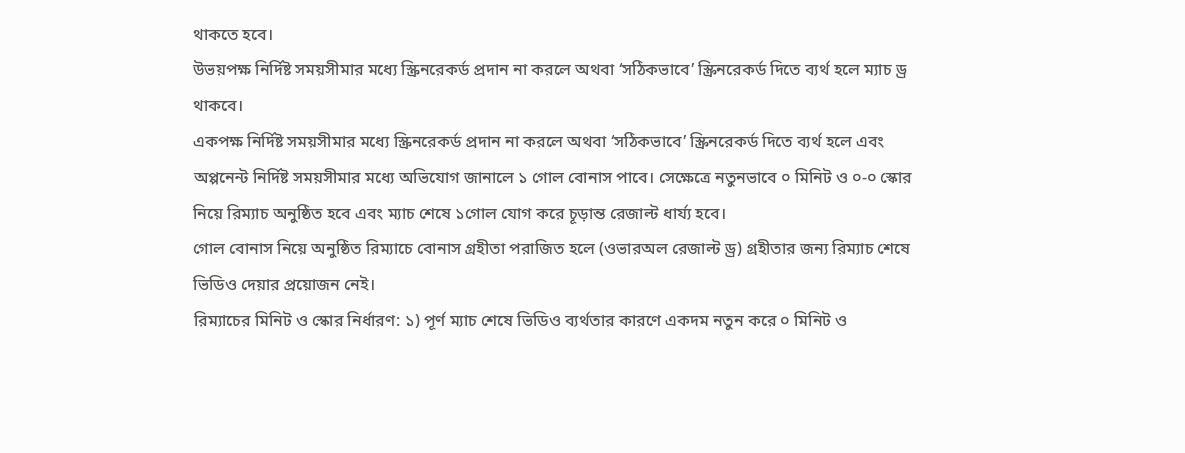থাকতে হবে।
উভয়পক্ষ নির্দিষ্ট সময়সীমার মধ্যে স্ক্রিনরেকর্ড প্রদান না করলে অথবা ‘সঠিকভাবে’ স্ক্রিনরেকর্ড দিতে ব্যর্থ হলে ম্যাচ ড্র থাকবে।
একপক্ষ নির্দিষ্ট সময়সীমার মধ্যে স্ক্রিনরেকর্ড প্রদান না করলে অথবা ‘সঠিকভাবে’ স্ক্রিনরেকর্ড দিতে ব্যর্থ হলে এবং অপ্পনেন্ট নির্দিষ্ট সময়সীমার মধ্যে অভিযোগ জানালে ১ গোল বোনাস পাবে। সেক্ষেত্রে নতুনভাবে ০ মিনিট ও ০-০ স্কোর নিয়ে রিম্যাচ অনুষ্ঠিত হবে এবং ম্যাচ শেষে ১গোল যোগ করে চূড়ান্ত রেজাল্ট ধার্য্য হবে।
গোল বোনাস নিয়ে অনুষ্ঠিত রিম্যাচে বোনাস গ্রহীতা পরাজিত হলে (ওভারঅল রেজাল্ট ড্র) গ্রহীতার জন্য রিম্যাচ শেষে ভিডিও দেয়ার প্রয়োজন নেই।
রিম্যাচের মিনিট ও স্কোর নির্ধারণ: ১) পূর্ণ ম্যাচ শেষে ভিডিও ব্যর্থতার কারণে একদম নতুন করে ০ মিনিট ও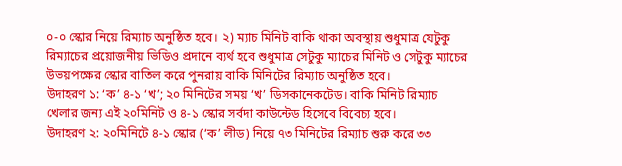০-০ স্কোর নিয়ে রিম্যাচ অনুষ্ঠিত হবে। ২) ম্যাচ মিনিট বাকি থাকা অবস্থায় শুধুমাত্র যেটুকু রিম্যাচের প্রয়োজনীয় ভিডিও প্রদানে ব্যর্থ হবে শুধুমাত্র সেটুকু ম্যাচের মিনিট ও সেটুকু ম্যাচের উভয়পক্ষের স্কোর বাতিল করে পুনরায় বাকি মিনিটের রিম্যাচ অনুষ্ঠিত হবে।
উদাহরণ ১: ‘ক’ ৪-১ ‘খ’; ২০ মিনিটের সময় ‘খ’ ডিসকানেকটেড। বাকি মিনিট রিম্যাচ খেলার জন্য এই ২০মিনিট ও ৪-১ স্কোর সর্বদা কাউন্টেড হিসেবে বিবেচ্য হবে।
উদাহরণ ২: ২০মিনিটে ৪-১ স্কোর (‘ক’ লীড) নিয়ে ৭৩ মিনিটের রিম্যাচ শুরু করে ৩৩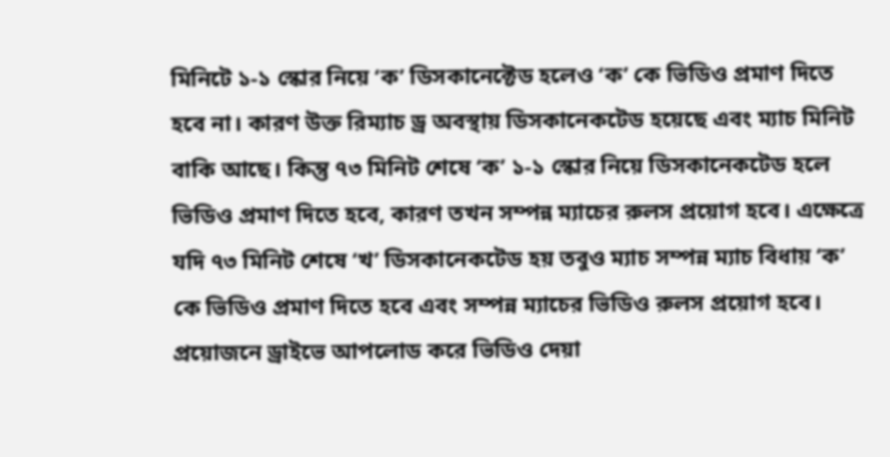মিনিটে ১-১ স্কোর নিয়ে ‘ক’ ডিসকানেক্টেড হলেও ‘ক’ কে ভিডিও প্রমাণ দিতে হবে না। কারণ উক্ত রিম্যাচ ড্র অবস্থায় ডিসকানেকটেড হয়েছে এবং ম্যাচ মিনিট বাকি আছে। কিন্তু ৭৩ মিনিট শেষে ‘ক’ ১-১ স্কোর নিয়ে ডিসকানেকটেড হলে ভিডিও প্রমাণ দিতে হবে, কারণ তখন সম্পন্ন ম্যাচের রুলস প্রয়োগ হবে। এক্ষেত্রে যদি ৭৩ মিনিট শেষে ‘খ’ ডিসকানেকটেড হয় তবুও ম্যাচ সম্পন্ন ম্যাচ বিধায় ‘ক’ কে ভিডিও প্রমাণ দিতে হবে এবং সম্পন্ন ম্যাচের ভিডিও রুলস প্রয়োগ হবে।
প্রয়োজনে ড্রাইভে আপলোড করে ভিডিও দেয়া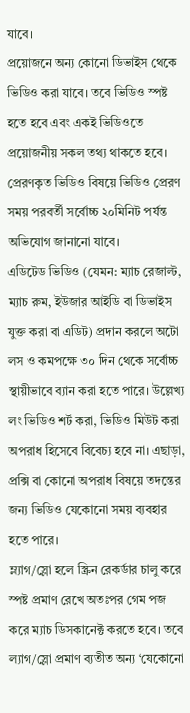যাবে।
প্রয়োজনে অন্য কোনো ডিভাইস থেকে ভিডিও করা যাবে। তবে ভিডিও স্পষ্ট হতে হবে এবং একই ভিডিওতে প্রয়োজনীয় সকল তথ্য থাকতে হবে।
প্রেরণকৃত ভিডিও বিষয়ে ভিডিও প্রেরণ সময় পরবর্তী সর্বোচ্চ ২০মিনিট পর্যন্ত অভিযোগ জানানো যাবে।
এডিটেড ভিডিও (যেমন: ম্যাচ রেজাল্ট, ম্যাচ রুম, ইউজার আইডি বা ডিভাইস যুক্ত করা বা এডিট) প্রদান করলে অটো লস ও কমপক্ষে ৩০ দিন থেকে সর্বোচ্চ স্থায়ীভাবে ব্যান করা হতে পারে। উল্লেখ্য লং ভিডিও শর্ট করা, ভিডিও মিউট করা অপরাধ হিসেবে বিবেচ্য হবে না। এছাড়া, প্রক্সি বা কোনো অপরাধ বিষয়ে তদন্তের জন্য ভিডিও যেকোনো সময় ব্যবহার হতে পারে।
ম্ল্যাগ/স্লো হলে স্ক্রিন রেকর্ডার চালু করে স্পষ্ট প্রমাণ রেখে অতঃপর গেম পজ করে ম্যাচ ডিসকানেক্ট করতে হবে। তবে ল্যাগ/স্লো প্রমাণ ব্যতীত অন্য ‘যেকোনো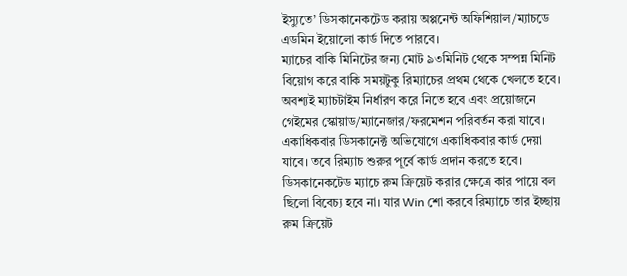ইস্যুতে’ ডিসকানেকটেড করায় অপ্পনেন্ট অফিশিয়াল/ম্যাচডে এডমিন ইয়োলো কার্ড দিতে পারবে।
ম্যাচের বাকি মিনিটের জন্য মোট ৯৩মিনিট থেকে সম্পন্ন মিনিট বিয়োগ করে বাকি সময়টুকু রিম্যাচের প্রথম থেকে খেলতে হবে। অবশ্যই ম্যাচটাইম নির্ধারণ করে নিতে হবে এবং প্রয়োজনে গেইমের স্কোয়াড/ম্যানেজার/ফরমেশন পরিবর্তন করা যাবে।
একাধিকবার ডিসকানেক্ট অভিযোগে একাধিকবার কার্ড দেয়া যাবে। তবে রিম্যাচ শুরুর পূর্বে কার্ড প্রদান করতে হবে।
ডিসকানেকটেড ম্যাচে রুম ক্রিয়েট করার ক্ষেত্রে কার পায়ে বল ছিলো বিবেচ্য হবে না। যার Win শো করবে রিম্যাচে তার ইচ্ছায় রুম ক্রিয়েট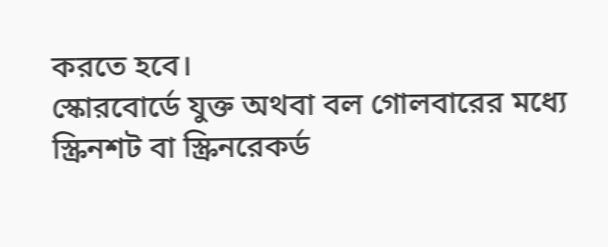করতে হবে।
স্কোরবোর্ডে যুক্ত অথবা বল গোলবারের মধ্যে স্ক্রিনশট বা স্ক্রিনরেকর্ড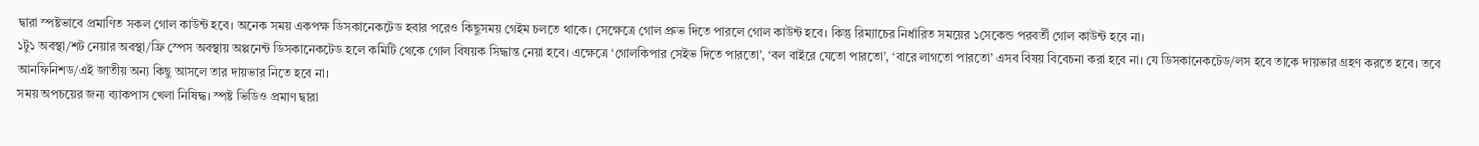দ্বারা স্পষ্টভাবে প্রমাণিত সকল গোল কাউন্ট হবে। অনেক সময় একপক্ষ ডিসকানেকটেড হবার পরেও কিছুসময় গেইম চলতে থাকে। সেক্ষেত্রে গোল প্রুভ দিতে পারলে গোল কাউন্ট হবে। কিন্তু রিম্যাচের নির্ধারিত সময়ের ১সেকেন্ড পরবর্তী গোল কাউন্ট হবে না।
১টু১ অবস্থা/শট নেয়ার অবস্থা/ফ্রি স্পেস অবস্থায় অপ্পনেন্ট ডিসকানেকটেড হলে কমিটি থেকে গোল বিষয়ক সিদ্ধান্ত নেয়া হবে। এক্ষেত্রে ‘গোলকিপার সেইভ দিতে পারতো’, ‘বল বাইরে যেতো পারতো’, ‘বারে লাগতো পারতো’ এসব বিষয় বিবেচনা করা হবে না। যে ডিসকানেকটেড/লস হবে তাকে দায়ভার গ্রহণ করতে হবে। তবে আনফিনিশড/এই জাতীয় অন্য কিছু আসলে তার দায়ভার নিতে হবে না।
সময় অপচয়ের জন্য ব্যাকপাস খেলা নিষিদ্ধ। স্পষ্ট ভিডিও প্রমাণ দ্বারা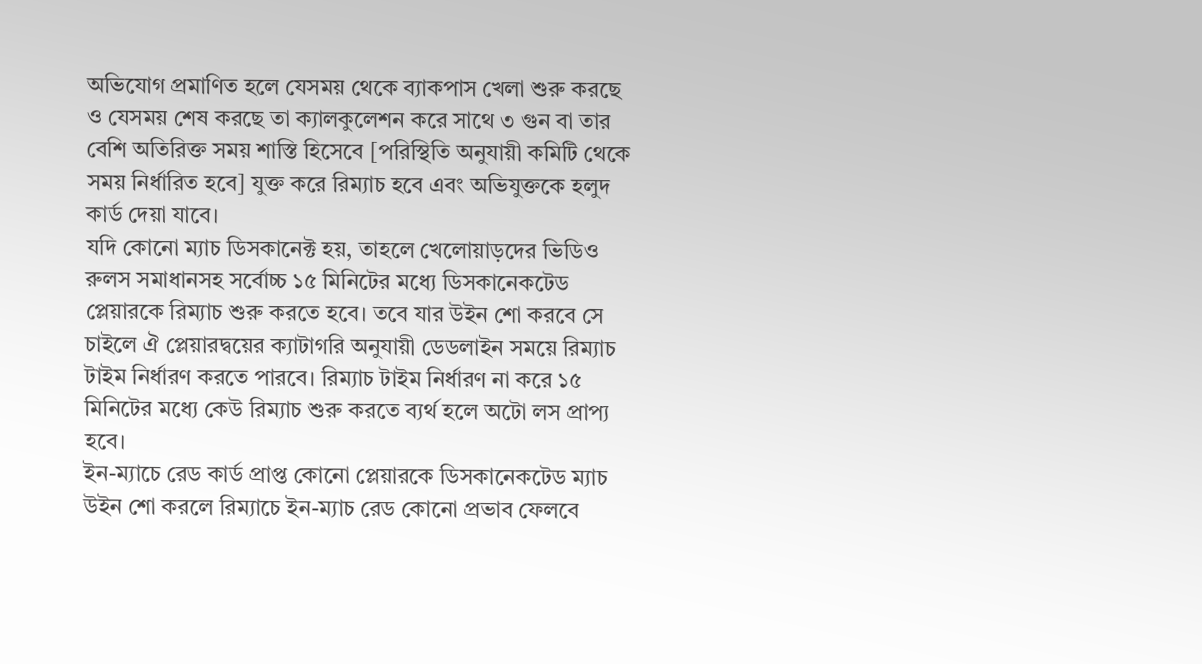অভিযোগ প্রমাণিত হলে যেসময় থেকে ব্যাকপাস খেলা শুরু করছে ও যেসময় শেষ করছে তা ক্যালকুলেশন করে সাথে ৩ গুন বা তার বেশি অতিরিক্ত সময় শাস্তি হিসেবে [পরিস্থিতি অনুযায়ী কমিটি থেকে সময় নির্ধারিত হবে] যুক্ত করে রিম্যাচ হবে এবং অভিযুক্তকে হলুদ কার্ড দেয়া যাবে।
যদি কোনো ম্যাচ ডিসকানেক্ট হয়, তাহলে খেলোয়াড়দের ভিডিও রুলস সমাধানসহ সর্বোচ্চ ১৫ মিনিটের মধ্যে ডিসকানেকটেড প্লেয়ারকে রিম্যাচ শুরু করতে হবে। তবে যার উইন শো করবে সে চাইলে ঐ প্লেয়ারদ্বয়ের ক্যাটাগরি অনুযায়ী ডেডলাইন সময়ে রিম্যাচ টাইম নির্ধারণ করতে পারবে। রিম্যাচ টাইম নির্ধারণ না করে ১৫ মিনিটের মধ্যে কেউ রিম্যাচ শুরু করতে ব্যর্থ হলে অটো লস প্রাপ্য হবে।
ইন-ম্যাচে রেড কার্ড প্রাপ্ত কোনো প্লেয়ারকে ডিসকানেকটেড ম্যাচ উইন শো করলে রিম্যাচে ইন-ম্যাচ রেড কোনো প্রভাব ফেলবে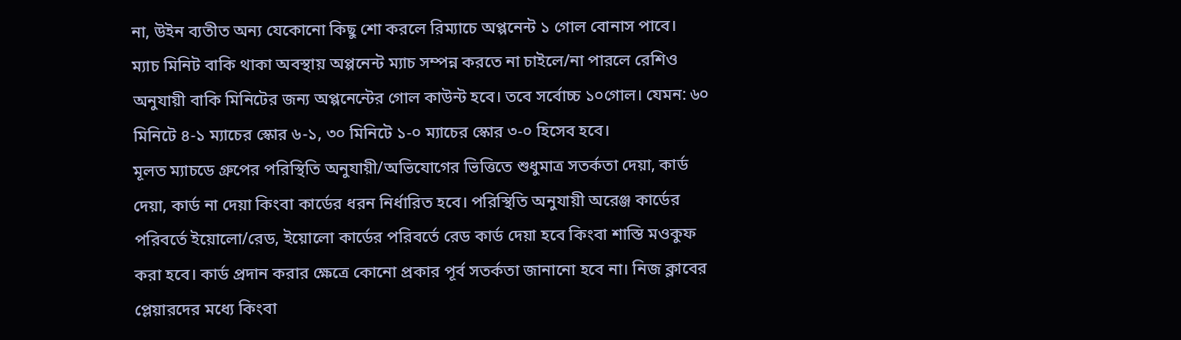না, উইন ব্যতীত অন্য যেকোনো কিছু শো করলে রিম্যাচে অপ্পনেন্ট ১ গোল বোনাস পাবে।
ম্যাচ মিনিট বাকি থাকা অবস্থায় অপ্পনেন্ট ম্যাচ সম্পন্ন করতে না চাইলে/না পারলে রেশিও অনুযায়ী বাকি মিনিটের জন্য অপ্পনেন্টের গোল কাউন্ট হবে। তবে সর্বোচ্চ ১০গোল। যেমন: ৬০ মিনিটে ৪-১ ম্যাচের স্কোর ৬-১, ৩০ মিনিটে ১-০ ম্যাচের স্কোর ৩-০ হিসেব হবে।
মূলত ম্যাচডে গ্রুপের পরিস্থিতি অনুযায়ী/অভিযোগের ভিত্তিতে শুধুমাত্র সতর্কতা দেয়া, কার্ড দেয়া, কার্ড না দেয়া কিংবা কার্ডের ধরন নির্ধারিত হবে। পরিস্থিতি অনুযায়ী অরেঞ্জ কার্ডের পরিবর্তে ইয়োলো/রেড, ইয়োলো কার্ডের পরিবর্তে রেড কার্ড দেয়া হবে কিংবা শাস্তি মওকুফ করা হবে। কার্ড প্রদান করার ক্ষেত্রে কোনো প্রকার পূর্ব সতর্কতা জানানো হবে না। নিজ ক্লাবের প্লেয়ারদের মধ্যে কিংবা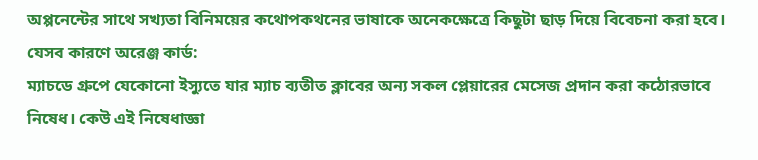অপ্পনেন্টের সাথে সখ্যতা বিনিময়ের কথোপকথনের ভাষাকে অনেকক্ষেত্রে কিছুটা ছাড় দিয়ে বিবেচনা করা হবে।
যেসব কারণে অরেঞ্জ কার্ড:
ম্যাচডে গ্রুপে যেকোনো ইস্যুতে যার ম্যাচ ব্যতীত ক্লাবের অন্য সকল প্লেয়ারের মেসেজ প্রদান করা কঠোরভাবে নিষেধ। কেউ এই নিষেধাজ্ঞা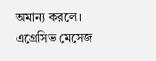অমান্য করলে।
এগ্রেসিভ মেসেজ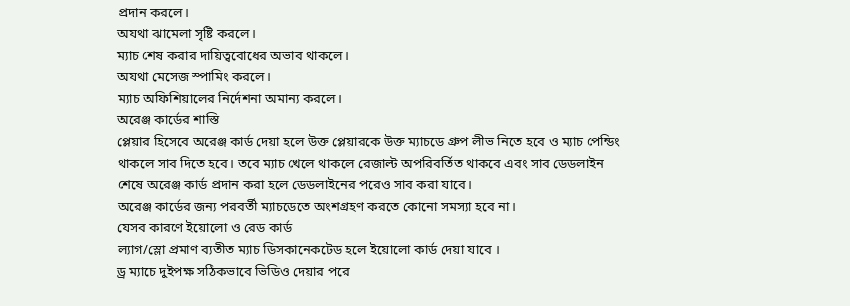প্রদান করলে।
অযথা ঝামেলা সৃষ্টি করলে।
ম্যাচ শেষ করার দায়িত্ববোধের অভাব থাকলে।
অযথা মেসেজ স্পামিং করলে।
ম্যাচ অফিশিয়ালের নির্দেশনা অমান্য করলে।
অরেঞ্জ কার্ডের শাস্তি
প্লেয়ার হিসেবে অরেঞ্জ কার্ড দেয়া হলে উক্ত প্লেয়ারকে উক্ত ম্যাচডে গ্রুপ লীভ নিতে হবে ও ম্যাচ পেন্ডিং থাকলে সাব দিতে হবে। তবে ম্যাচ খেলে থাকলে রেজাল্ট অপরিবর্তিত থাকবে এবং সাব ডেডলাইন শেষে অরেঞ্জ কার্ড প্রদান করা হলে ডেডলাইনের পরেও সাব করা যাবে।
অরেঞ্জ কার্ডের জন্য পরবর্তী ম্যাচডেতে অংশগ্রহণ করতে কোনো সমস্যা হবে না।
যেসব কারণে ইয়োলো ও রেড কার্ড
ল্যাগ/স্লো প্রমাণ ব্যতীত ম্যাচ ডিসকানেকটেড হলে ইয়োলো কার্ড দেয়া যাবে ।
ড্র ম্যাচে দুইপক্ষ সঠিকভাবে ভিডিও দেয়ার পরে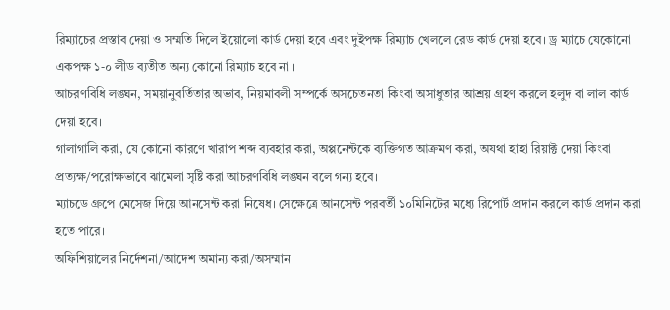রিম্যাচের প্রস্তাব দেয়া ও সম্মতি দিলে ইয়োলো কার্ড দেয়া হবে এবং দুইপক্ষ রিম্যাচ খেললে রেড কার্ড দেয়া হবে। ড্র ম্যাচে যেকোনো একপক্ষ ১-০ লীড ব্যতীত অন্য কোনো রিম্যাচ হবে না ।
আচরণবিধি লঙ্ঘন, সময়ানুবর্তিতার অভাব, নিয়মাবলী সম্পর্কে অসচেতনতা কিংবা অসাধুতার আশ্রয় গ্রহণ করলে হলুদ বা লাল কার্ড দেয়া হবে।
গালাগালি করা, যে কোনো কারণে খারাপ শব্দ ব্যবহার করা, অপ্পনেন্টকে ব্যক্তিগত আক্রমণ করা, অযথা হাহা রিয়াক্ট দেয়া কিংবা প্রত্যক্ষ/পরোক্ষভাবে ঝামেলা সৃষ্টি করা আচরণবিধি লঙ্ঘন বলে গন্য হবে।
ম্যাচডে গ্রুপে মেসেজ দিয়ে আনসেন্ট করা নিষেধ। সেক্ষেত্রে আনসেন্ট পরবর্তী ১০মিনিটের মধ্যে রিপোর্ট প্রদান করলে কার্ড প্রদান করা হতে পারে।
অফিশিয়ালের নির্দেশনা/আদেশ অমান্য করা/অসম্মান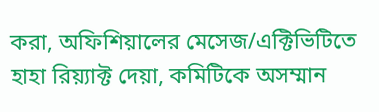করা, অফিশিয়ালের মেসেজ/এক্টিভিটিতে হাহা রিয়্যাক্ট দেয়া, কমিটিকে অসম্মান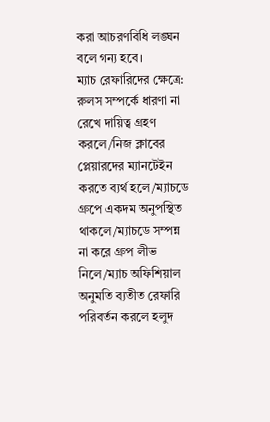করা আচরণবিধি লঙ্ঘন বলে গন্য হবে।
ম্যাচ রেফারিদের ক্ষেত্রে: রুলস সম্পর্কে ধারণা না রেখে দায়িত্ব গ্রহণ করলে/নিজ ক্লাবের প্লেয়ারদের ম্যানটেইন করতে ব্যর্থ হলে/ম্যাচডে গ্রুপে একদম অনুপস্থিত থাকলে/ম্যাচডে সম্পন্ন না করে গ্রুপ লীভ নিলে/ম্যাচ অফিশিয়াল অনুমতি ব্যতীত রেফারি পরিবর্তন করলে হলুদ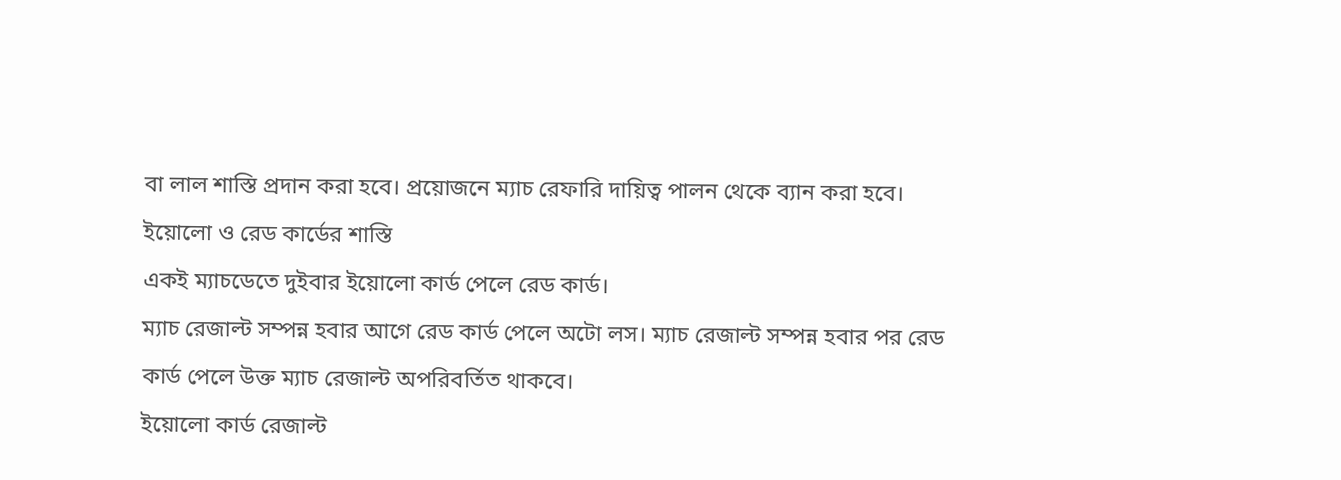বা লাল শাস্তি প্রদান করা হবে। প্রয়োজনে ম্যাচ রেফারি দায়িত্ব পালন থেকে ব্যান করা হবে।
ইয়োলো ও রেড কার্ডের শাস্তি
একই ম্যাচডেতে দুইবার ইয়োলো কার্ড পেলে রেড কার্ড।
ম্যাচ রেজাল্ট সম্পন্ন হবার আগে রেড কার্ড পেলে অটো লস। ম্যাচ রেজাল্ট সম্পন্ন হবার পর রেড কার্ড পেলে উক্ত ম্যাচ রেজাল্ট অপরিবর্তিত থাকবে।
ইয়োলো কার্ড রেজাল্ট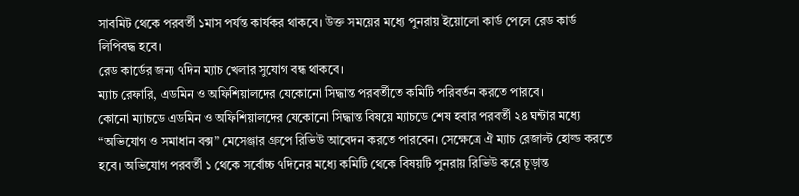সাবমিট থেকে পরবর্তী ১মাস পর্যন্ত কার্যকর থাকবে। উক্ত সময়ের মধ্যে পুনরায় ইয়োলো কার্ড পেলে রেড কার্ড লিপিবদ্ধ হবে।
রেড কার্ডের জন্য ৭দিন ম্যাচ খেলার সুযোগ বন্ধ থাকবে।
ম্যাচ রেফারি, এডমিন ও অফিশিয়ালদের যেকোনো সিদ্ধান্ত পরবর্তীতে কমিটি পরিবর্তন করতে পারবে।
কোনো ম্যাচডে এডমিন ও অফিশিয়ালদের যেকোনো সিদ্ধান্ত বিষয়ে ম্যাচডে শেষ হবার পরবর্তী ২৪ ঘন্টার মধ্যে “অভিযোগ ও সমাধান বক্স” মেসেঞ্জার গ্রুপে রিভিউ আবেদন করতে পারবেন। সেক্ষেত্রে ঐ ম্যাচ রেজাল্ট হোল্ড করতে হবে। অভিযোগ পরবর্তী ১ থেকে সর্বোচ্চ ৭দিনের মধ্যে কমিটি থেকে বিষয়টি পুনরায় রিভিউ করে চূড়ান্ত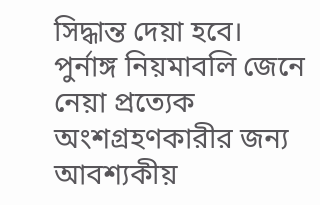সিদ্ধান্ত দেয়া হবে।
পুর্নাঙ্গ নিয়মাবলি জেনে নেয়া প্রত্যেক অংশগ্রহণকারীর জন্য আবশ্যকীয়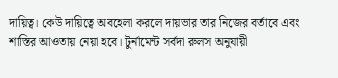দায়িত্ব। কেউ দায়িত্বে অবহেলা করলে দায়ভার তার নিজের বর্তাবে এবং শাস্তির আওতায় নেয়া হবে। টুর্নামেন্ট সর্বদা রুলস অনুযায়ী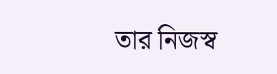তার নিজস্ব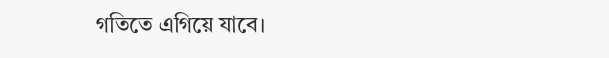গতিতে এগিয়ে যাবে।